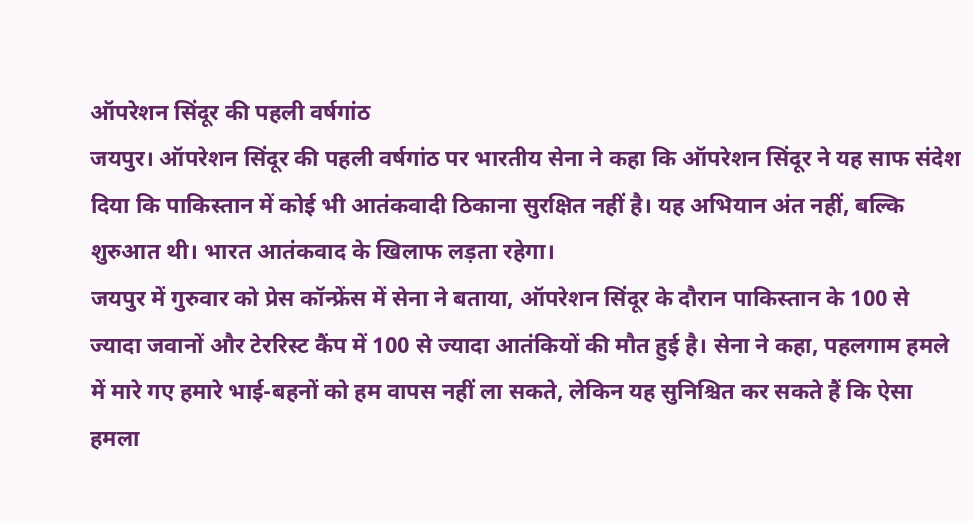ऑपरेशन सिंदूर की पहली वर्षगांठ
जयपुर। ऑपरेशन सिंदूर की पहली वर्षगांठ पर भारतीय सेना ने कहा कि ऑपरेशन सिंदूर ने यह साफ संदेश दिया कि पाकिस्तान में कोई भी आतंकवादी ठिकाना सुरक्षित नहीं है। यह अभियान अंत नहीं, बल्कि शुरुआत थी। भारत आतंकवाद के खिलाफ लड़ता रहेगा।
जयपुर में गुरुवार को प्रेस कॉन्फ्रेंस में सेना ने बताया, ऑपरेशन सिंदूर के दौरान पाकिस्तान के 100 से ज्यादा जवानों और टेररिस्ट कैंप में 100 से ज्यादा आतंकियों की मौत हुई है। सेना ने कहा, पहलगाम हमले में मारे गए हमारे भाई-बहनों को हम वापस नहीं ला सकते, लेकिन यह सुनिश्चित कर सकते हैं कि ऐसा हमला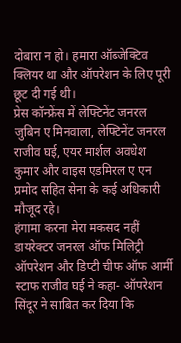दोबारा न हो। हमारा ऑब्जेक्टिव क्लियर था और ऑपरेशन के लिए पूरी छूट दी गई थी।
प्रेस कॉन्फ्रेंस में लेफ्टिनेंट जनरल जुबिन ए मिनवाला, लेफ्टिनेंट जनरल राजीव घई, एयर मार्शल अवधेश कुमार और वाइस एडमिरल ए एन प्रमोद सहित सेना के कई अधिकारी मौजूद रहे।
हंगामा करना मेरा मकसद नहीं
डायरेक्टर जनरल ऑफ मिलिट्री ऑपरेशन और डिप्टी चीफ ऑफ आर्मी स्टाफ राजीव घई ने कहा- ऑपरेशन सिंदूर ने साबित कर दिया कि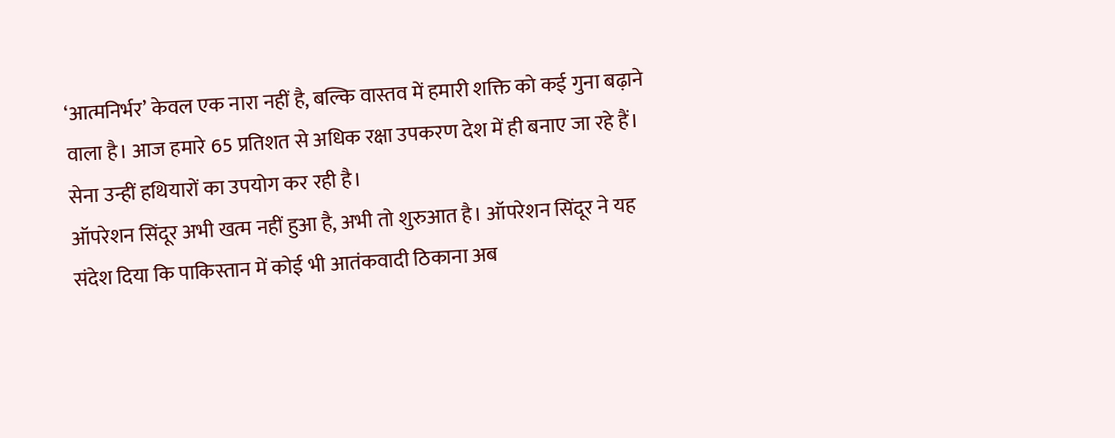‘आत्मनिर्भर’ केवल एक नारा नहीं है, बल्कि वास्तव में हमारी शक्ति को कई गुना बढ़ाने वाला है। आज हमारे 65 प्रतिशत से अधिक रक्षा उपकरण देश में ही बनाए जा रहे हैं। सेना उन्हीं हथियारों का उपयोग कर रही है।
ऑपरेशन सिंदूर अभी खत्म नहीं हुआ है, अभी तो शुरुआत है। ऑपरेशन सिंदूर ने यह संदेश दिया कि पाकिस्तान में कोई भी आतंकवादी ठिकाना अब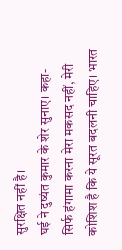सुरक्षित नहीं है।
घई ने दुष्यंत कुमार के शेर सुनाए। कहा- सिर्फ हंगामा करना मेरा मकसद नहीं, मेरी कोशिश है कि ये सूरत बदलनी चाहिए। भारत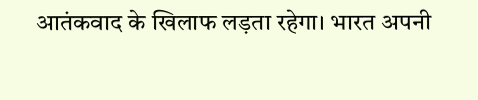आतंकवाद के खिलाफ लड़ता रहेगा। भारत अपनी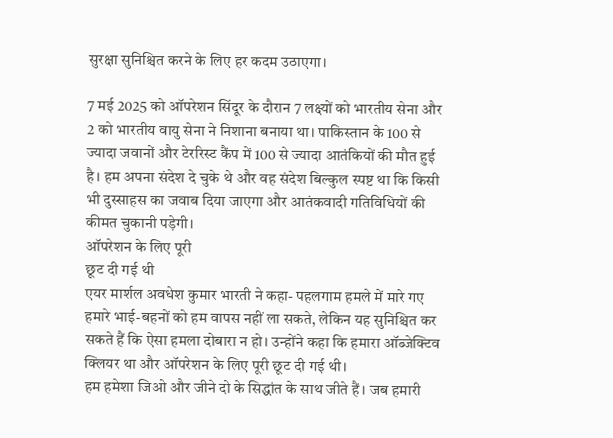सुरक्षा सुनिश्चित करने के लिए हर कदम उठाएगा।

7 मई 2025 को ऑपरेशन सिंदूर के दौरान 7 लक्ष्यों को भारतीय सेना और 2 को भारतीय वायु सेना ने निशाना बनाया था। पाकिस्तान के 100 से ज्यादा जवानों और टेररिस्ट कैंप में 100 से ज्यादा आतंकियों की मौत हुई है। हम अपना संदेश दे चुके थे और वह संदेश बिल्कुल स्पष्ट था कि किसी भी दुस्साहस का जवाब दिया जाएगा और आतंकवादी गतिविधियों की कीमत चुकानी पड़ेगी।
ऑपरेशन के लिए पूरी
छूट दी गई थी
एयर मार्शल अवधेश कुमार भारती ने कहा- पहलगाम हमले में मारे गए हमारे भाई-बहनों को हम वापस नहीं ला सकते, लेकिन यह सुनिश्चित कर सकते हैं कि ऐसा हमला दोबारा न हो। उन्होंने कहा कि हमारा ऑब्जेक्टिव क्लियर था और ऑपरेशन के लिए पूरी छूट दी गई थी।
हम हमेशा जिओ और जीने दो के सिद्धांत के साथ जीते हैं। जब हमारी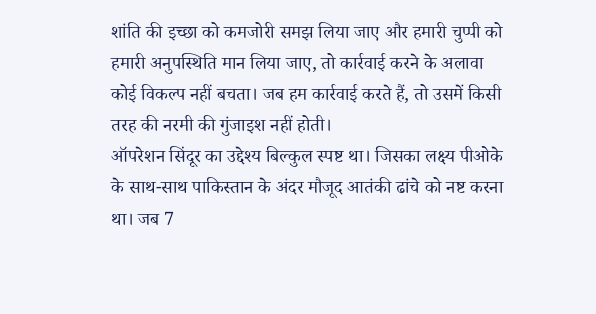शांति की इच्छा को कमजोरी समझ लिया जाए और हमारी चुप्पी को हमारी अनुपस्थिति मान लिया जाए, तो कार्रवाई करने के अलावा कोई विकल्प नहीं बचता। जब हम कार्रवाई करते हैं, तो उसमें किसी तरह की नरमी की गुंजाइश नहीं होती।
ऑपरेशन सिंदूर का उद्देश्य बिल्कुल स्पष्ट था। जिसका लक्ष्य पीओके के साथ-साथ पाकिस्तान के अंदर मौजूद आतंकी ढांचे को नष्ट करना था। जब 7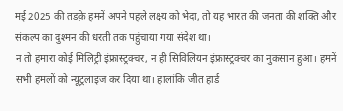मई 2025 की तडक़े हमनें अपने पहले लक्ष्य को भेदा, तो यह भारत की जनता की शक्ति और संकल्प का दुश्मन की धरती तक पहुंचाया गया संदेश था।
न तो हमारा कोई मिलिट्री इंफ्रास्ट्रक्चर, न ही सिविलियन इंफ्रास्ट्रक्चर का नुकसान हुआ। हमनें सभी हमलों को न्यूट्रलाइज कर दिया था। हालांकि जीत हार्ड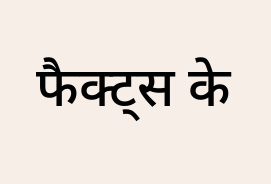फैक्ट्स के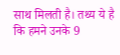साथ मिलती है। तथ्य ये है कि हमने उनके 9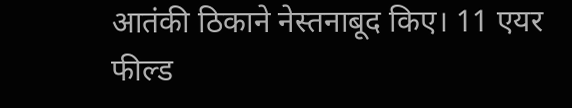आतंकी ठिकाने नेस्तनाबूद किए। 11 एयर फील्ड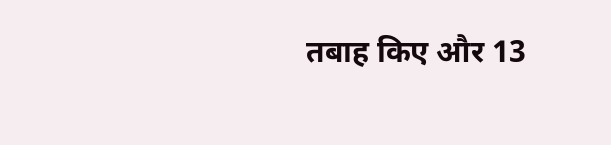तबाह किए और 13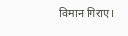विमान गिराए।